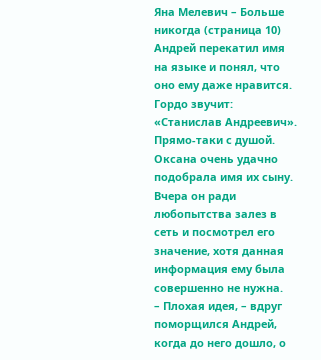Яна Мелевич – Больше никогда (страница 10)
Андрей перекатил имя на языке и понял, что оно ему даже нравится. Гордо звучит: «Станислав Андреевич». Прямо-таки с душой. Оксана очень удачно подобрала имя их сыну. Вчера он ради любопытства залез в сеть и посмотрел его значение, хотя данная информация ему была совершенно не нужна.
– Плохая идея, – вдруг поморщился Андрей, когда до него дошло, о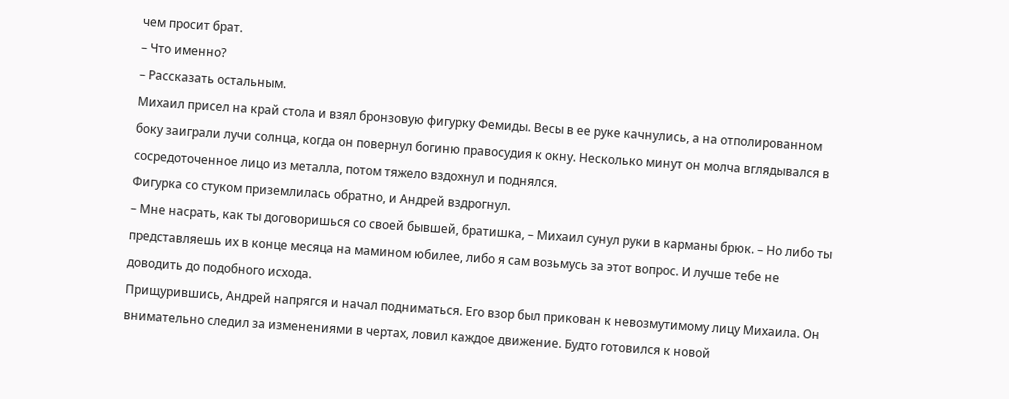чем просит брат.
– Что именно?
– Рассказать остальным.
Михаил присел на край стола и взял бронзовую фигурку Фемиды. Весы в ее руке качнулись, а на отполированном боку заиграли лучи солнца, когда он повернул богиню правосудия к окну. Несколько минут он молча вглядывался в сосредоточенное лицо из металла, потом тяжело вздохнул и поднялся.
Фигурка со стуком приземлилась обратно, и Андрей вздрогнул.
– Мне насрать, как ты договоришься со своей бывшей, братишка, – Михаил сунул руки в карманы брюк. – Но либо ты представляешь их в конце месяца на мамином юбилее, либо я сам возьмусь за этот вопрос. И лучше тебе не доводить до подобного исхода.
Прищурившись, Андрей напрягся и начал подниматься. Его взор был прикован к невозмутимому лицу Михаила. Он внимательно следил за изменениями в чертах, ловил каждое движение. Будто готовился к новой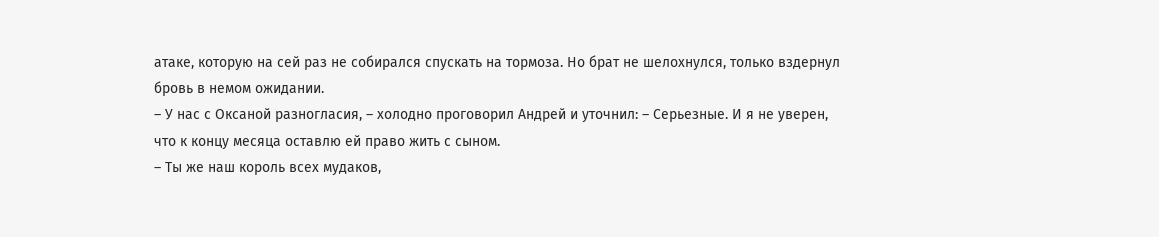атаке, которую на сей раз не собирался спускать на тормоза. Но брат не шелохнулся, только вздернул бровь в немом ожидании.
– У нас с Оксаной разногласия, – холодно проговорил Андрей и уточнил: – Серьезные. И я не уверен, что к концу месяца оставлю ей право жить с сыном.
– Ты же наш король всех мудаков,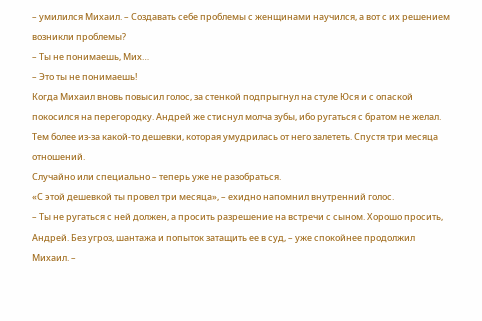– умилился Михаил. – Создавать себе проблемы с женщинами научился, а вот с их решением возникли проблемы?
– Ты не понимаешь, Мих…
– Это ты не понимаешь!
Когда Михаил вновь повысил голос, за стенкой подпрыгнул на стуле Юся и с опаской покосился на перегородку. Андрей же стиснул молча зубы, ибо ругаться с братом не желал. Тем более из-за какой-то дешевки, которая умудрилась от него залететь. Спустя три месяца отношений.
Случайно или специально – теперь уже не разобраться.
«С этой дешевкой ты провел три месяца», – ехидно напомнил внутренний голос.
– Ты не ругаться с ней должен, а просить разрешение на встречи с сыном. Хорошо просить, Андрей. Без угроз, шантажа и попыток затащить ее в суд, – уже спокойнее продолжил Михаил. –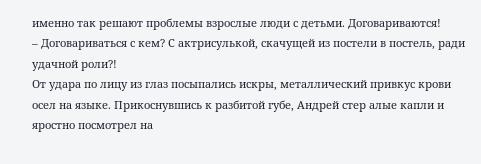именно так решают проблемы взрослые люди с детьми. Договариваются!
– Договариваться с кем? С актрисулькой, скачущей из постели в постель, ради удачной роли?!
От удара по лицу из глаз посыпались искры, металлический привкус крови осел на языке. Прикоснувшись к разбитой губе, Андрей стер алые капли и яростно посмотрел на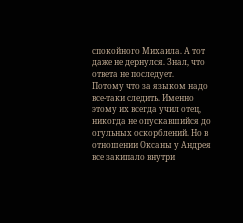спокойного Михаила. А тот даже не дернулся. Знал, что ответа не последует.
Потому что за языком надо все-таки следить. Именно этому их всегда учил отец, никогда не опускавшийся до огульных оскорблений. Но в отношении Оксаны у Андрея все закипало внутри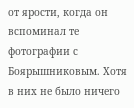от ярости, когда он вспоминал те фотографии с Боярышниковым. Хотя в них не было ничего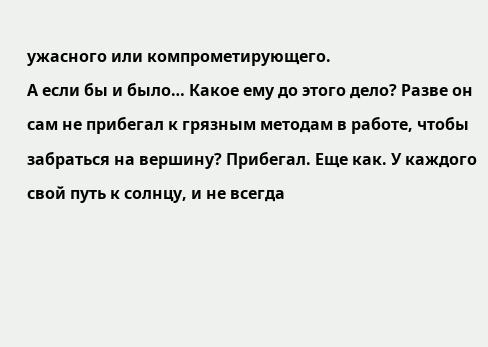ужасного или компрометирующего.
А если бы и было… Какое ему до этого дело? Разве он сам не прибегал к грязным методам в работе, чтобы забраться на вершину? Прибегал. Еще как. У каждого свой путь к солнцу, и не всегда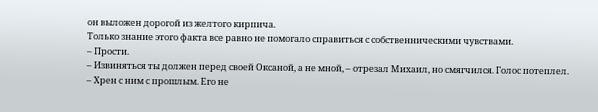он выложен дорогой из желтого кирпича.
Только знание этого факта все равно не помогало справиться с собственническими чувствами.
– Прости.
– Извиняться ты должен перед своей Оксаной, а не мной, – отрезал Михаил, но смягчился. Голос потеплел. – Хрен с ним с прошлым. Его не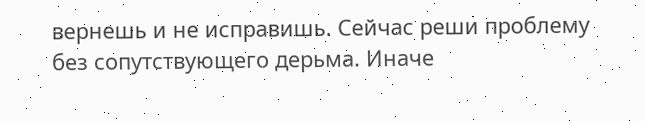вернешь и не исправишь. Сейчас реши проблему без сопутствующего дерьма. Иначе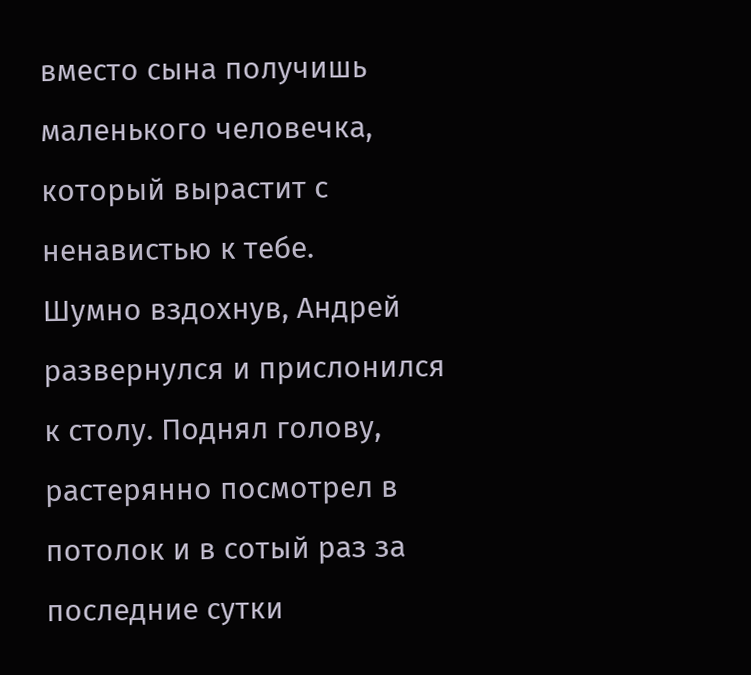вместо сына получишь маленького человечка, который вырастит с ненавистью к тебе.
Шумно вздохнув, Андрей развернулся и прислонился к столу. Поднял голову, растерянно посмотрел в потолок и в сотый раз за последние сутки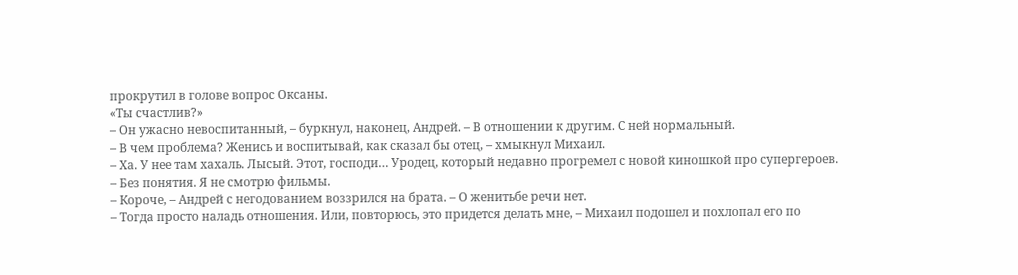прокрутил в голове вопрос Оксаны.
«Ты счастлив?»
– Он ужасно невоспитанный, – буркнул, наконец, Андрей. – В отношении к другим. С ней нормальный.
– В чем проблема? Женись и воспитывай, как сказал бы отец, – хмыкнул Михаил.
– Ха. У нее там хахаль. Лысый. Этот, господи… Уродец, который недавно прогремел с новой киношкой про супергероев.
– Без понятия. Я не смотрю фильмы.
– Короче, – Андрей с негодованием воззрился на брата. – О женитьбе речи нет.
– Тогда просто наладь отношения. Или, повторюсь, это придется делать мне, – Михаил подошел и похлопал его по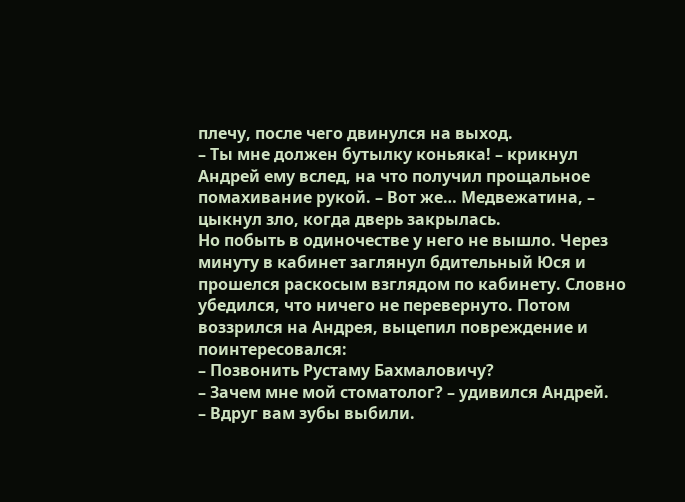плечу, после чего двинулся на выход.
– Ты мне должен бутылку коньяка! – крикнул Андрей ему вслед, на что получил прощальное помахивание рукой. – Вот же… Медвежатина, – цыкнул зло, когда дверь закрылась.
Но побыть в одиночестве у него не вышло. Через минуту в кабинет заглянул бдительный Юся и прошелся раскосым взглядом по кабинету. Словно убедился, что ничего не перевернуто. Потом воззрился на Андрея, выцепил повреждение и поинтересовался:
– Позвонить Рустаму Бахмаловичу?
– Зачем мне мой стоматолог? – удивился Андрей.
– Вдруг вам зубы выбили.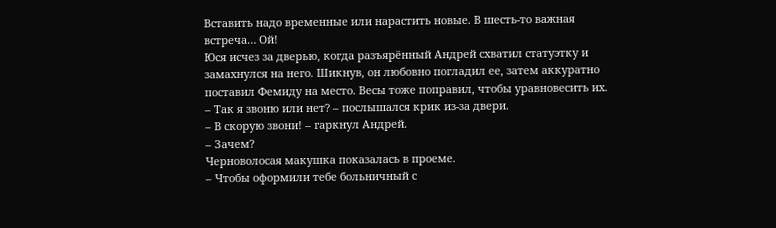Вставить надо временные или нарастить новые. В шесть-то важная встреча… Ой!
Юся исчез за дверью, когда разъярённый Андрей схватил статуэтку и замахнулся на него. Шикнув, он любовно погладил ее, затем аккуратно поставил Фемиду на место. Весы тоже поправил, чтобы уравновесить их.
– Так я звоню или нет? – послышался крик из-за двери.
– В скорую звони! – гаркнул Андрей.
– Зачем?
Черноволосая макушка показалась в проеме.
– Чтобы оформили тебе больничный с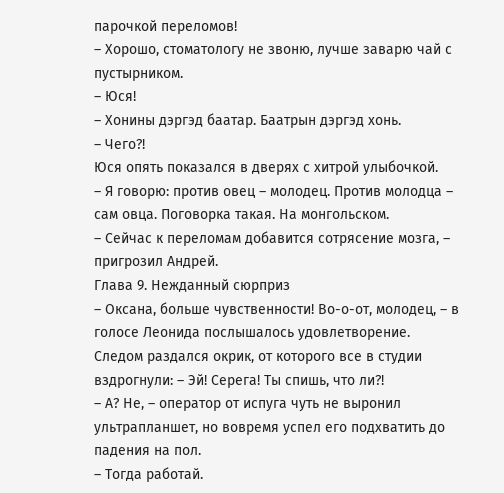парочкой переломов!
– Хорошо, стоматологу не звоню, лучше заварю чай с пустырником.
– Юся!
– Хонины дэргэд баатар. Баатрын дэргэд хонь.
– Чего?!
Юся опять показался в дверях с хитрой улыбочкой.
– Я говорю: против овец – молодец. Против молодца – сам овца. Поговорка такая. На монгольском.
– Сейчас к переломам добавится сотрясение мозга, – пригрозил Андрей.
Глава 9. Нежданный сюрприз
– Оксана, больше чувственности! Во-о-от, молодец, – в голосе Леонида послышалось удовлетворение. Следом раздался окрик, от которого все в студии вздрогнули: – Эй! Серега! Ты спишь, что ли?!
– А? Не, – оператор от испуга чуть не выронил ультрапланшет, но вовремя успел его подхватить до падения на пол.
– Тогда работай.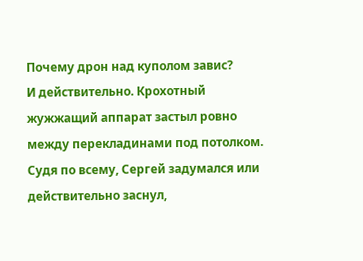Почему дрон над куполом завис?
И действительно. Крохотный жужжащий аппарат застыл ровно между перекладинами под потолком. Судя по всему, Сергей задумался или действительно заснул,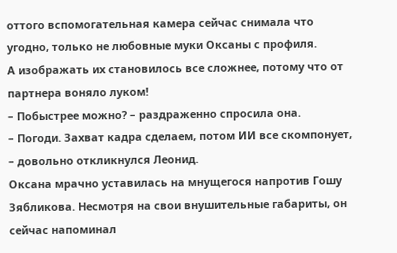оттого вспомогательная камера сейчас снимала что угодно, только не любовные муки Оксаны с профиля.
А изображать их становилось все сложнее, потому что от партнера воняло луком!
– Побыстрее можно? – раздраженно спросила она.
– Погоди. Захват кадра сделаем, потом ИИ все скомпонует, – довольно откликнулся Леонид.
Оксана мрачно уставилась на мнущегося напротив Гошу Зябликова. Несмотря на свои внушительные габариты, он сейчас напоминал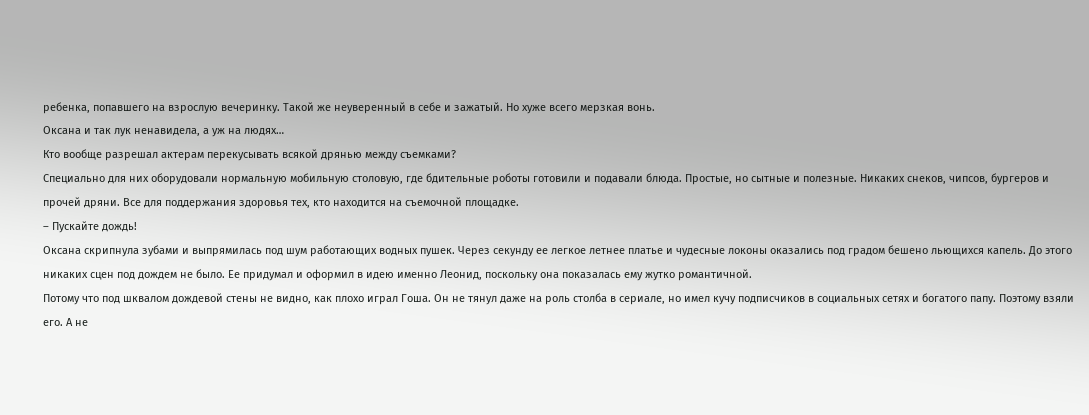ребенка, попавшего на взрослую вечеринку. Такой же неуверенный в себе и зажатый. Но хуже всего мерзкая вонь.
Оксана и так лук ненавидела, а уж на людях…
Кто вообще разрешал актерам перекусывать всякой дрянью между съемками?
Специально для них оборудовали нормальную мобильную столовую, где бдительные роботы готовили и подавали блюда. Простые, но сытные и полезные. Никаких снеков, чипсов, бургеров и прочей дряни. Все для поддержания здоровья тех, кто находится на съемочной площадке.
– Пускайте дождь!
Оксана скрипнула зубами и выпрямилась под шум работающих водных пушек. Через секунду ее легкое летнее платье и чудесные локоны оказались под градом бешено льющихся капель. До этого никаких сцен под дождем не было. Ее придумал и оформил в идею именно Леонид, поскольку она показалась ему жутко романтичной.
Потому что под шквалом дождевой стены не видно, как плохо играл Гоша. Он не тянул даже на роль столба в сериале, но имел кучу подписчиков в социальных сетях и богатого папу. Поэтому взяли его. А не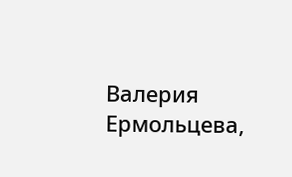Валерия Ермольцева,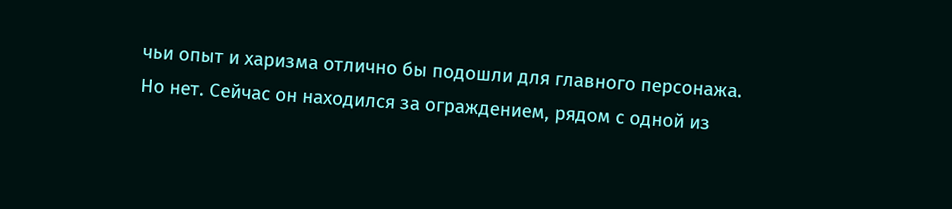чьи опыт и харизма отлично бы подошли для главного персонажа.
Но нет. Сейчас он находился за ограждением, рядом с одной из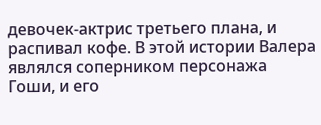девочек-актрис третьего плана, и распивал кофе. В этой истории Валера являлся соперником персонажа Гоши, и его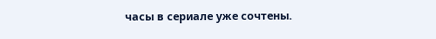часы в сериале уже сочтены.